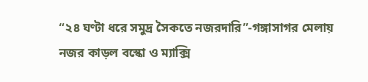“২৪ ঘণ্টা ধরে সমুদ্র সৈকতে নজরদারি”-গঙ্গাসাগর মেলায় নজর কাড়ল বস্কো ও ম্যাক্সি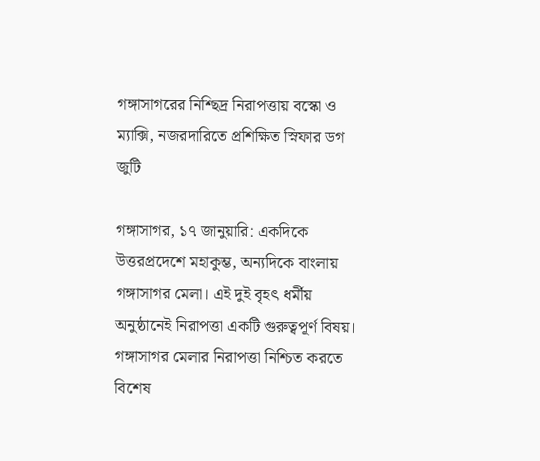গঙ্গাসাগরের নিশ্ছিদ্র নিরাপত্তায় বস্কো ও ম্যাক্সি, নজরদারিতে প্রশিক্ষিত স্নিফার ডগ জুটি

গঙ্গাসাগর, ১৭ জানুয়ারি: একদিকে উত্তরপ্রদেশে মহাকুম্ভ, অন্যদিকে বাংলায় গঙ্গাসাগর মেলা। এই দুই বৃহৎ ধর্মীয় অনুষ্ঠানেই নিরাপত্তা একটি গুরুত্বপূর্ণ বিষয়। গঙ্গাসাগর মেলার নিরাপত্তা নিশ্চিত করতে বিশেষ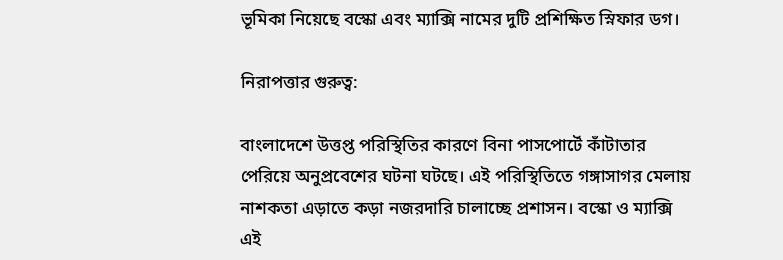ভূমিকা নিয়েছে বস্কো এবং ম্যাক্সি নামের দুটি প্রশিক্ষিত স্নিফার ডগ।

নিরাপত্তার গুরুত্ব:

বাংলাদেশে উত্তপ্ত পরিস্থিতির কারণে বিনা পাসপোর্টে কাঁটাতার পেরিয়ে অনুপ্রবেশের ঘটনা ঘটছে। এই পরিস্থিতিতে গঙ্গাসাগর মেলায় নাশকতা এড়াতে কড়া নজরদারি চালাচ্ছে প্রশাসন। বস্কো ও ম্যাক্সি এই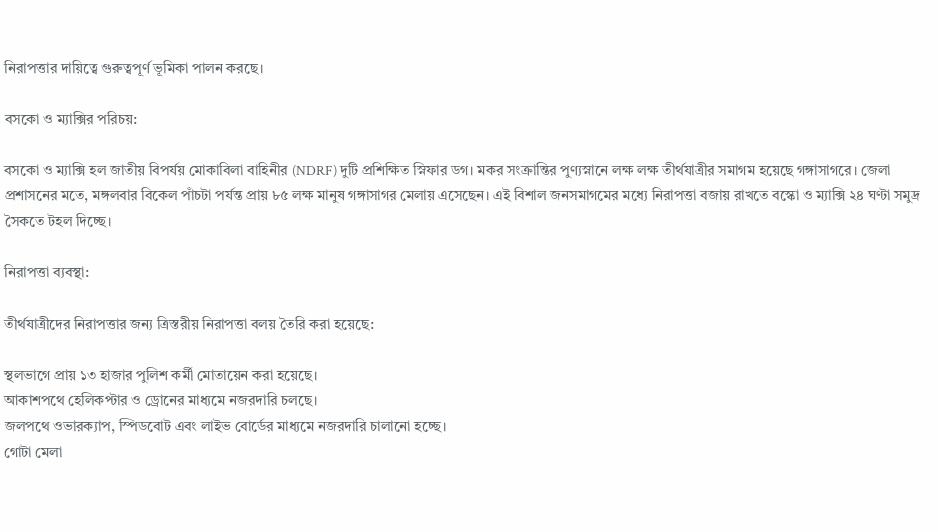নিরাপত্তার দায়িত্বে গুরুত্বপূর্ণ ভূমিকা পালন করছে।

বসকো ও ম্যাক্সির পরিচয়:

বসকো ও ম্যাক্সি হল জাতীয় বিপর্যয় মোকাবিলা বাহিনীর (NDRF) দুটি প্রশিক্ষিত স্নিফার ডগ। মকর সংক্রান্তির পুণ্যস্নানে লক্ষ লক্ষ তীর্থযাত্রীর সমাগম হয়েছে গঙ্গাসাগরে। জেলা প্রশাসনের মতে, মঙ্গলবার বিকেল পাঁচটা পর্যন্ত প্রায় ৮৫ লক্ষ মানুষ গঙ্গাসাগর মেলায় এসেছেন। এই বিশাল জনসমাগমের মধ্যে নিরাপত্তা বজায় রাখতে বস্কো ও ম্যাক্সি ২৪ ঘণ্টা সমুদ্র সৈকতে টহল দিচ্ছে।

নিরাপত্তা ব্যবস্থা:

তীর্থযাত্রীদের নিরাপত্তার জন্য ত্রিস্তরীয় নিরাপত্তা বলয় তৈরি করা হয়েছে:

স্থলভাগে প্রায় ১৩ হাজার পুলিশ কর্মী মোতায়েন করা হয়েছে।
আকাশপথে হেলিকপ্টার ও ড্রোনের মাধ্যমে নজরদারি চলছে।
জলপথে ওভারক্যাপ, স্পিডবোট এবং লাইভ বোর্ডের মাধ্যমে নজরদারি চালানো হচ্ছে।
গোটা মেলা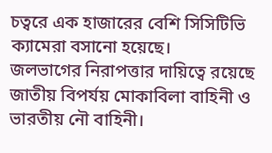চত্বরে এক হাজারের বেশি সিসিটিভি ক্যামেরা বসানো হয়েছে।
জলভাগের নিরাপত্তার দায়িত্বে রয়েছে জাতীয় বিপর্যয় মোকাবিলা বাহিনী ও ভারতীয় নৌ বাহিনী।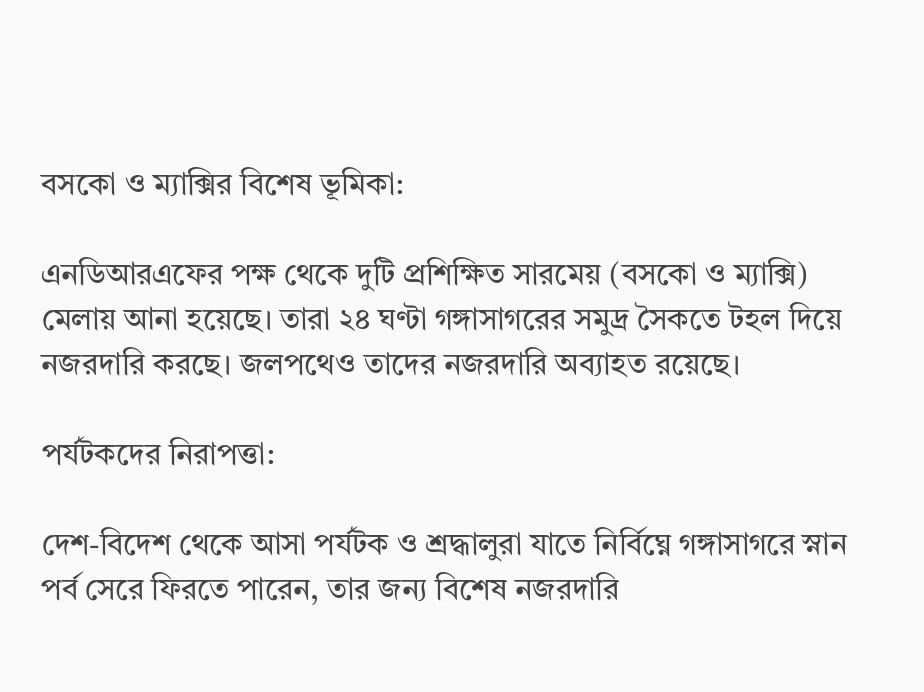বসকো ও ম্যাক্সির বিশেষ ভূমিকা:

এনডিআরএফের পক্ষ থেকে দুটি প্রশিক্ষিত সারমেয় (বসকো ও ম্যাক্সি) মেলায় আনা হয়েছে। তারা ২৪ ঘণ্টা গঙ্গাসাগরের সমুদ্র সৈকতে টহল দিয়ে নজরদারি করছে। জলপথেও তাদের নজরদারি অব্যাহত রয়েছে।

পর্যটকদের নিরাপত্তা:

দেশ-বিদেশ থেকে আসা পর্যটক ও শ্রদ্ধালুরা যাতে নির্বিঘ্নে গঙ্গাসাগরে স্নান পর্ব সেরে ফিরতে পারেন, তার জন্য বিশেষ নজরদারি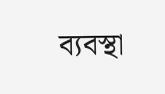ব্যবস্থা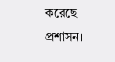করেছে প্রশাসন।